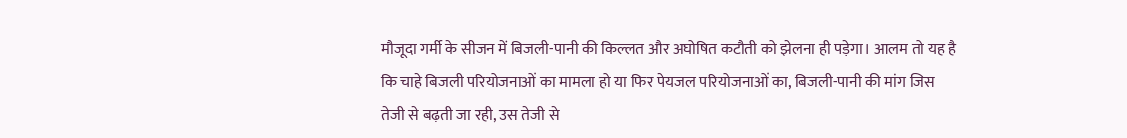मौजूदा गर्मी के सीजन में बिजली-पानी की किल्लत और अघोषित कटौती को झेलना ही पड़ेगा। आलम तो यह है कि चाहे बिजली परियोजनाओं का मामला हो या फिर पेयजल परियोजनाओं का, बिजली-पानी की मांग जिस तेजी से बढ़ती जा रही, उस तेजी से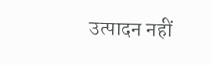उत्पादन नहीं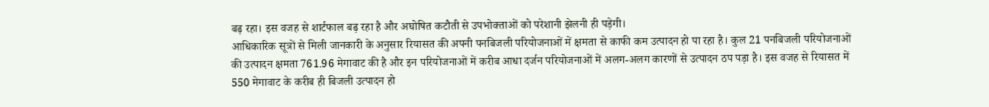बढ़ रहा। इस वजह से शार्टफाल बढ़ रहा है और अघोषित कटौती से उपभोक्ताओं को परेशानी झेलनी ही पड़ेगी।
आधिकारिक सूत्रों से मिली जानकारी के अनुसार रियासत की अपनी पनबिजली परियोजनाओं में क्षमता से काफी कम उत्पादन हो पा रहा है। कुल 21 पनबिजली परियोजनाओं की उत्पादन क्षमता 761.96 मेगावाट की है और इन परियोजनाओं में करीब आधा दर्जन परियोजनाओं में अलग-अलग कारणों से उत्पादन ठप पड़ा है। इस वजह से रियासत में 550 मेगावाट के करीब ही बिजली उत्पादन हो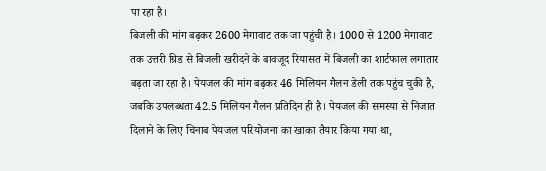पा रहा है।
बिजली की मांग बढ़कर 2600 मेगावाट तक जा पहुंची है। 1000 से 1200 मेगावाट तक उत्तरी ग्रिड से बिजली खरीदने के बावजूद रियासत में बिजली का शार्टफाल लगातार बढ़ता जा रहा है। पेयजल की मांग बढ़कर 46 मिलियन गैलन डेली तक पहुंच चुकी है, जबकि उपलब्धता 42.5 मिलियन गैलन प्रतिदिन ही है। पेयजल की समस्या से निजात दिलाने के लिए चिनाब पेयजल परियोजना का खाका तैयार किया गया था,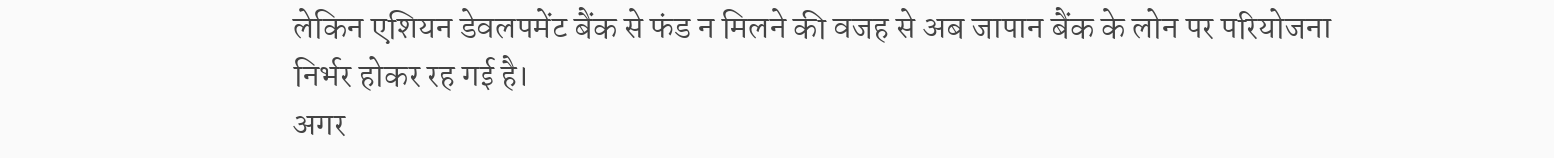लेकिन एशियन डेवलपमेंट बैंक से फंड न मिलने की वजह से अब जापान बैंक के लोन पर परियोजना निर्भर होकर रह गई है।
अगर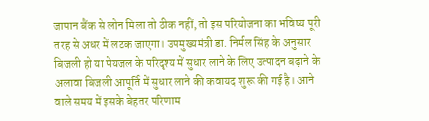जापान बैंक से लोन मिला तो ठीक नहीं, तो इस परियोजना का भविष्य पूरी तरह से अधर में लटक जाएगा। उपमुख्यमंत्री डा. निर्मल सिंह के अनुसार बिजली हो या पेयजल के परिदृश्य में सुधार लाने के लिए उत्पादन बढ़ाने के अलावा बिजली आपूर्ति में सुधार लाने की कवायद शुरू की गई है। आने वाले समय में इसके बेहतर परिणाम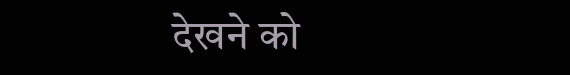देखने को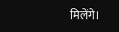मिलेंगे।